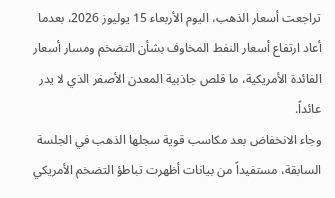تراجعت أسعار الذهب، اليوم الأربعاء 15 يوليوز 2026، بعدما أعاد ارتفاع أسعار النفط المخاوف بشأن التضخم ومسار أسعار الفائدة الأمريكية، ما قلص جاذبية المعدن الأصفر الذي لا يدر عائداً.
وجاء الانخفاض بعد مكاسب قوية سجلها الذهب في الجلسة السابقة، مستفيداً من بيانات أظهرت تباطؤ التضخم الأمريكي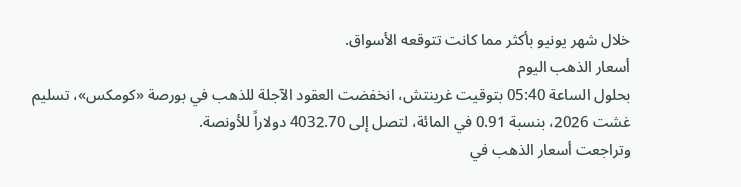خلال شهر يونيو بأكثر مما كانت تتوقعه الأسواق.
أسعار الذهب اليوم
بحلول الساعة 05:40 بتوقيت غرينتش، انخفضت العقود الآجلة للذهب في بورصة «كومكس»، تسليم غشت 2026، بنسبة 0.91 في المائة، لتصل إلى 4032.70 دولاراً للأونصة.
وتراجعت أسعار الذهب في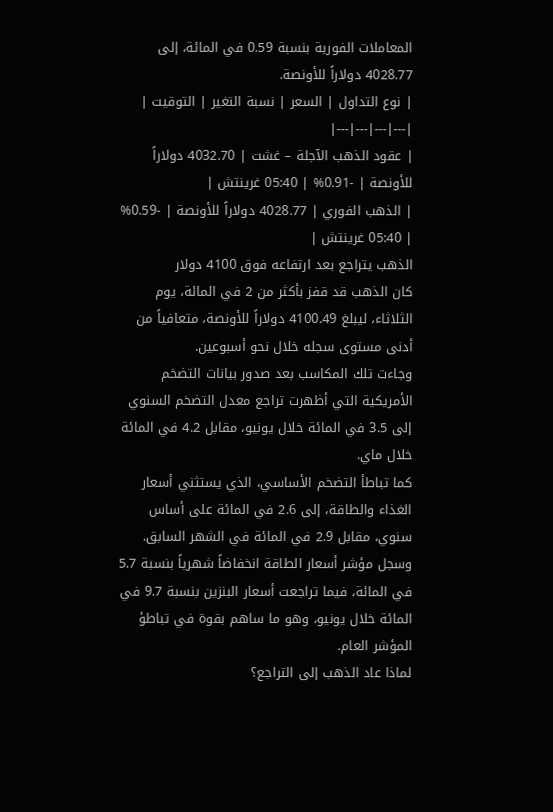المعاملات الفورية بنسبة 0.59 في المائة، إلى 4028.77 دولاراً للأونصة.
| نوع التداول | السعر | نسبة التغير | التوقيت |
|---|---|---|---|
| عقود الذهب الآجلة – غشت | 4032.70 دولاراً للأونصة | -0.91% | 05:40 غرينتش |
| الذهب الفوري | 4028.77 دولاراً للأونصة | -0.59% | 05:40 غرينتش |
الذهب يتراجع بعد ارتفاعه فوق 4100 دولار
كان الذهب قد قفز بأكثر من 2 في المائة، يوم الثلاثاء، ليبلغ 4100.49 دولاراً للأونصة، متعافياً من أدنى مستوى سجله خلال نحو أسبوعين.
وجاءت تلك المكاسب بعد صدور بيانات التضخم الأمريكية التي أظهرت تراجع معدل التضخم السنوي إلى 3.5 في المائة خلال يونيو، مقابل 4.2 في المائة خلال ماي.
كما تباطأ التضخم الأساسي، الذي يستثني أسعار الغذاء والطاقة، إلى 2.6 في المائة على أساس سنوي، مقابل 2.9 في المائة في الشهر السابق.
وسجل مؤشر أسعار الطاقة انخفاضاً شهرياً بنسبة 5.7 في المائة، فيما تراجعت أسعار البنزين بنسبة 9.7 في المائة خلال يونيو، وهو ما ساهم بقوة في تباطؤ المؤشر العام.
لماذا عاد الذهب إلى التراجع؟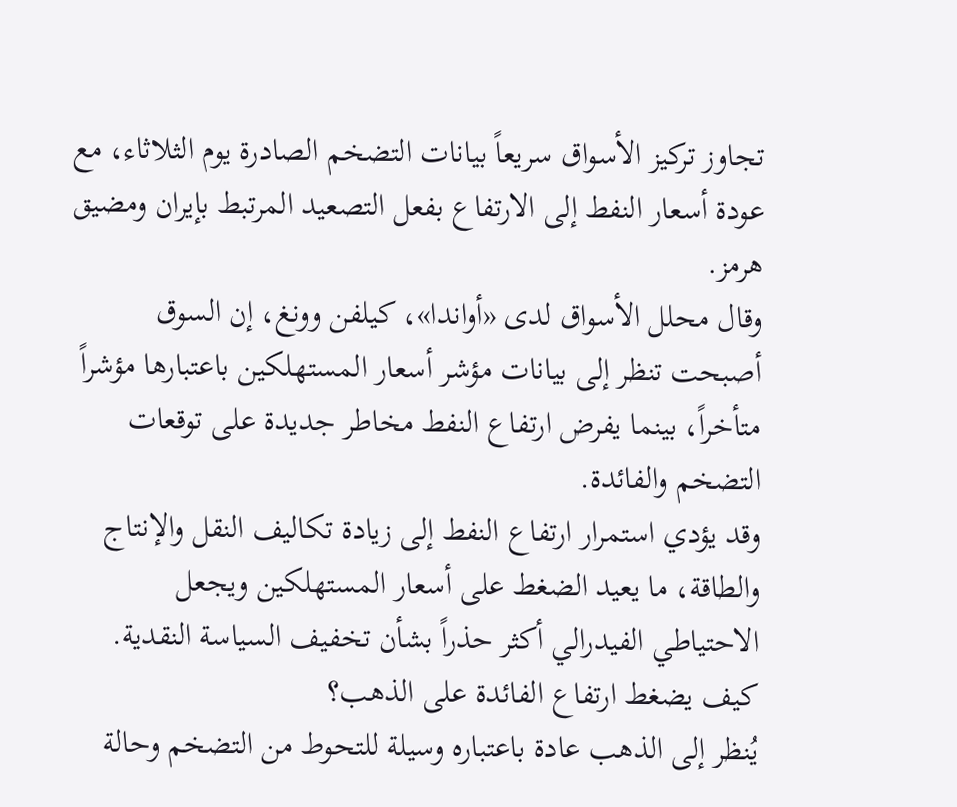تجاوز تركيز الأسواق سريعاً بيانات التضخم الصادرة يوم الثلاثاء، مع عودة أسعار النفط إلى الارتفاع بفعل التصعيد المرتبط بإيران ومضيق هرمز.
وقال محلل الأسواق لدى «أواندا»، كيلفن وونغ، إن السوق أصبحت تنظر إلى بيانات مؤشر أسعار المستهلكين باعتبارها مؤشراً متأخراً، بينما يفرض ارتفاع النفط مخاطر جديدة على توقعات التضخم والفائدة.
وقد يؤدي استمرار ارتفاع النفط إلى زيادة تكاليف النقل والإنتاج والطاقة، ما يعيد الضغط على أسعار المستهلكين ويجعل الاحتياطي الفيدرالي أكثر حذراً بشأن تخفيف السياسة النقدية.
كيف يضغط ارتفاع الفائدة على الذهب؟
يُنظر إلى الذهب عادة باعتباره وسيلة للتحوط من التضخم وحالة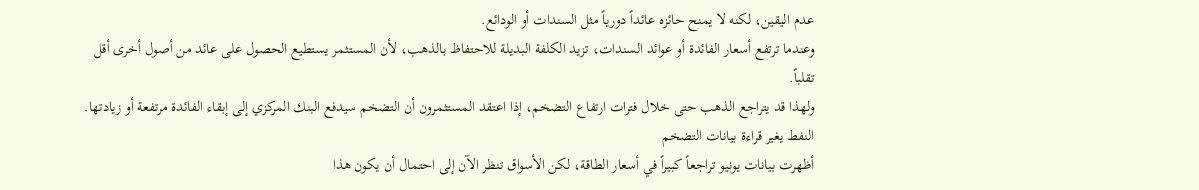عدم اليقين، لكنه لا يمنح حائزه عائداً دورياً مثل السندات أو الودائع.
وعندما ترتفع أسعار الفائدة أو عوائد السندات، تزيد الكلفة البديلة للاحتفاظ بالذهب، لأن المستثمر يستطيع الحصول على عائد من أصول أخرى أقل تقلباً.
ولهذا قد يتراجع الذهب حتى خلال فترات ارتفاع التضخم، إذا اعتقد المستثمرون أن التضخم سيدفع البنك المركزي إلى إبقاء الفائدة مرتفعة أو زيادتها.
النفط يغير قراءة بيانات التضخم
أظهرت بيانات يونيو تراجعاً كبيراً في أسعار الطاقة، لكن الأسواق تنظر الآن إلى احتمال أن يكون هذا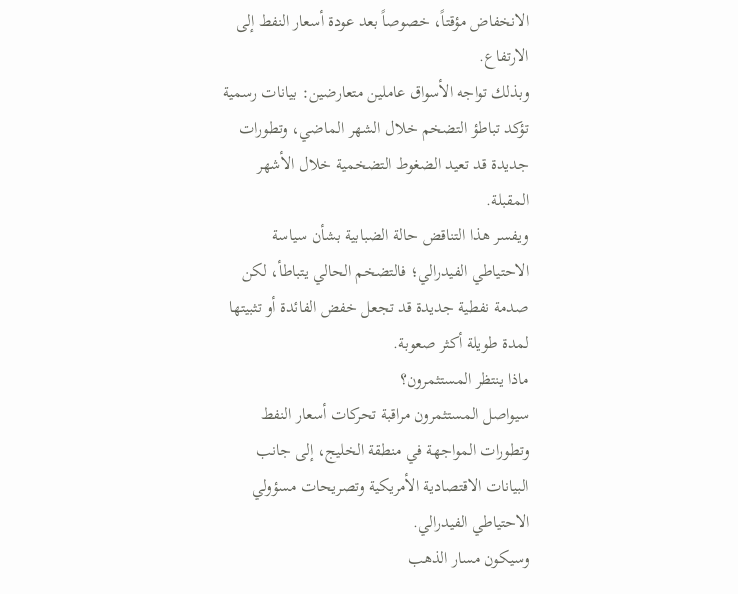الانخفاض مؤقتاً، خصوصاً بعد عودة أسعار النفط إلى الارتفاع.
وبذلك تواجه الأسواق عاملين متعارضين: بيانات رسمية تؤكد تباطؤ التضخم خلال الشهر الماضي، وتطورات جديدة قد تعيد الضغوط التضخمية خلال الأشهر المقبلة.
ويفسر هذا التناقض حالة الضبابية بشأن سياسة الاحتياطي الفيدرالي؛ فالتضخم الحالي يتباطأ، لكن صدمة نفطية جديدة قد تجعل خفض الفائدة أو تثبيتها لمدة طويلة أكثر صعوبة.
ماذا ينتظر المستثمرون؟
سيواصل المستثمرون مراقبة تحركات أسعار النفط وتطورات المواجهة في منطقة الخليج، إلى جانب البيانات الاقتصادية الأمريكية وتصريحات مسؤولي الاحتياطي الفيدرالي.
وسيكون مسار الذهب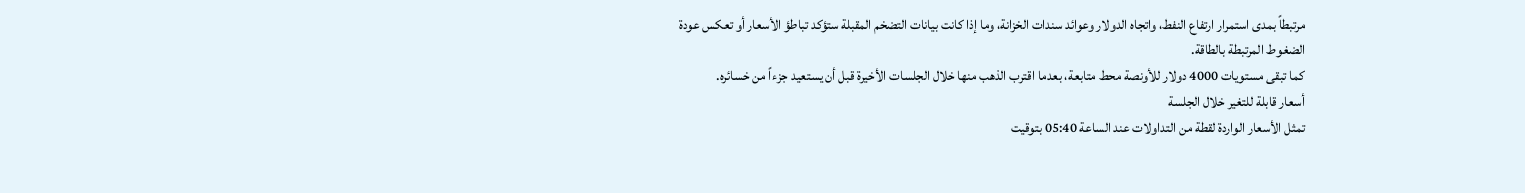مرتبطاً بمدى استمرار ارتفاع النفط، واتجاه الدولار وعوائد سندات الخزانة، وما إذا كانت بيانات التضخم المقبلة ستؤكد تباطؤ الأسعار أو تعكس عودة الضغوط المرتبطة بالطاقة.
كما تبقى مستويات 4000 دولار للأونصة محط متابعة، بعدما اقترب الذهب منها خلال الجلسات الأخيرة قبل أن يستعيد جزءاً من خسائره.
أسعار قابلة للتغير خلال الجلسة
تمثل الأسعار الواردة لقطة من التداولات عند الساعة 05:40 بتوقيت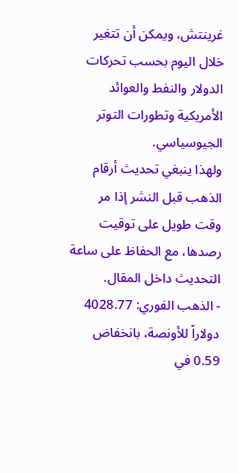غرينتش، ويمكن أن تتغير خلال اليوم بحسب تحركات الدولار والنفط والعوائد الأمريكية وتطورات التوتر الجيوسياسي.
ولهذا ينبغي تحديث أرقام الذهب قبل النشر إذا مر وقت طويل على توقيت رصدها، مع الحفاظ على ساعة التحديث داخل المقال.
- الذهب الفوري: 4028.77 دولاراً للأونصة، بانخفاض 0.59 في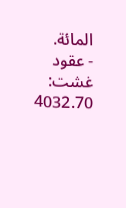المائة.
- عقود غشت: 4032.70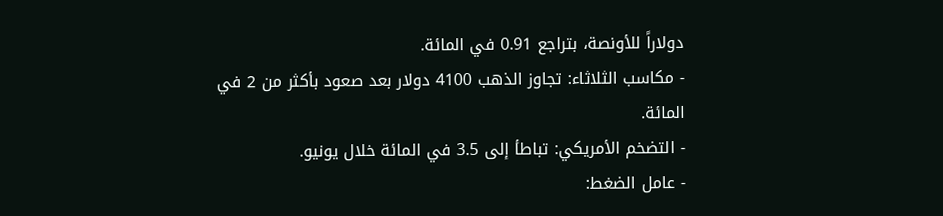دولاراً للأونصة، بتراجع 0.91 في المائة.
- مكاسب الثلاثاء: تجاوز الذهب 4100 دولار بعد صعود بأكثر من 2 في المائة.
- التضخم الأمريكي: تباطأ إلى 3.5 في المائة خلال يونيو.
- عامل الضغط: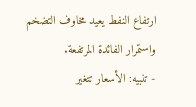ارتفاع النفط يعيد مخاوف التضخم واستمرار الفائدة المرتفعة.
- تنبيه: الأسعار تتغير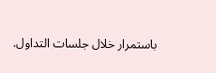باستمرار خلال جلسات التداول.